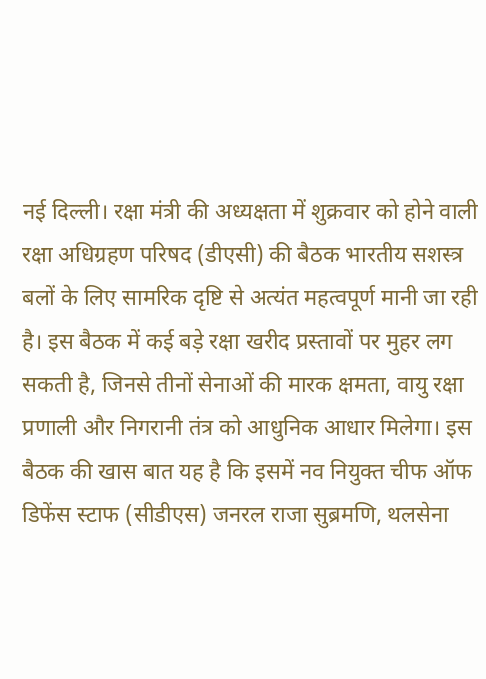नई दिल्ली। रक्षा मंत्री की अध्यक्षता में शुक्रवार को होने वाली रक्षा अधिग्रहण परिषद (डीएसी) की बैठक भारतीय सशस्त्र बलों के लिए सामरिक दृष्टि से अत्यंत महत्वपूर्ण मानी जा रही है। इस बैठक में कई बड़े रक्षा खरीद प्रस्तावों पर मुहर लग सकती है, जिनसे तीनों सेनाओं की मारक क्षमता, वायु रक्षा प्रणाली और निगरानी तंत्र को आधुनिक आधार मिलेगा। इस बैठक की खास बात यह है कि इसमें नव नियुक्त चीफ ऑफ डिफेंस स्टाफ (सीडीएस) जनरल राजा सुब्रमणि, थलसेना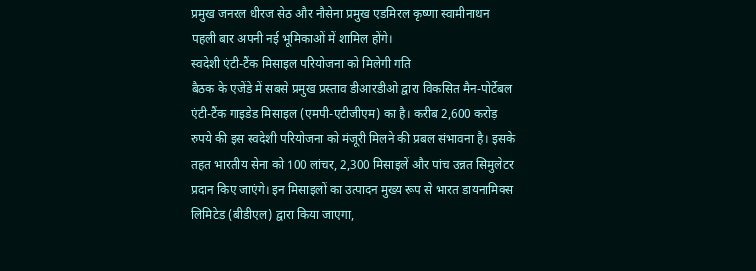प्रमुख जनरल धीरज सेठ और नौसेना प्रमुख एडमिरल कृष्णा स्वामीनाथन पहली बार अपनी नई भूमिकाओं में शामिल होंगे।
स्वदेशी एंटी-टैंक मिसाइल परियोजना को मिलेगी गति
बैठक के एजेंडे में सबसे प्रमुख प्रस्ताव डीआरडीओ द्वारा विकसित मैन-पोर्टेबल एंटी-टैंक गाइडेड मिसाइल (एमपी-एटीजीएम) का है। करीब 2,600 करोड़ रुपये की इस स्वदेशी परियोजना को मंजूरी मिलने की प्रबल संभावना है। इसके तहत भारतीय सेना को 100 लांचर, 2,300 मिसाइलें और पांच उन्नत सिमुलेटर प्रदान किए जाएंगे। इन मिसाइलों का उत्पादन मुख्य रूप से भारत डायनामिक्स लिमिटेड (बीडीएल) द्वारा किया जाएगा,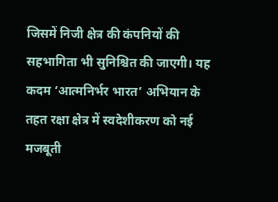जिसमें निजी क्षेत्र की कंपनियों की सहभागिता भी सुनिश्चित की जाएगी। यह कदम ‘आत्मनिर्भर भारत’ अभियान के तहत रक्षा क्षेत्र में स्वदेशीकरण को नई मजबूती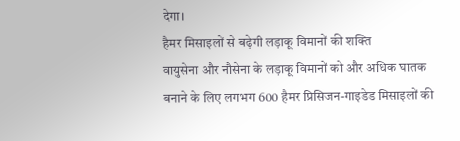देगा।
हैमर मिसाइलों से बढ़ेगी लड़ाकू विमानों की शक्ति
वायुसेना और नौसेना के लड़ाकू विमानों को और अधिक घातक बनाने के लिए लगभग 600 हैमर प्रिसिजन-गाइडेड मिसाइलों की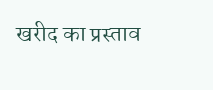खरीद का प्रस्ताव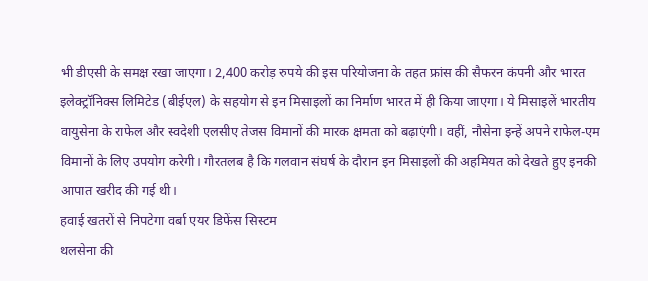भी डीएसी के समक्ष रखा जाएगा। 2,400 करोड़ रुपये की इस परियोजना के तहत फ्रांस की सैफरन कंपनी और भारत इलेक्ट्रॉनिक्स लिमिटेड (बीईएल) के सहयोग से इन मिसाइलों का निर्माण भारत में ही किया जाएगा। ये मिसाइलें भारतीय वायुसेना के राफेल और स्वदेशी एलसीए तेजस विमानों की मारक क्षमता को बढ़ाएंगी। वहीं, नौसेना इन्हें अपने राफेल-एम विमानों के लिए उपयोग करेगी। गौरतलब है कि गलवान संघर्ष के दौरान इन मिसाइलों की अहमियत को देखते हुए इनकी आपात खरीद की गई थी।
हवाई खतरों से निपटेगा वर्बा एयर डिफेंस सिस्टम
थलसेना की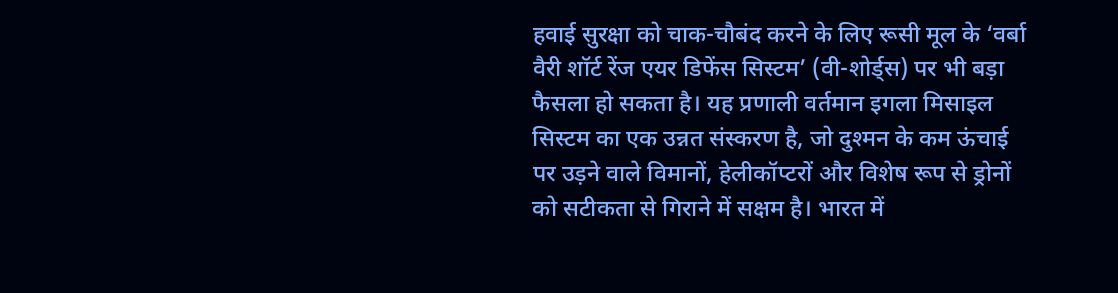हवाई सुरक्षा को चाक-चौबंद करने के लिए रूसी मूल के ‘वर्बा वैरी शॉर्ट रेंज एयर डिफेंस सिस्टम’ (वी-शोर्ड्स) पर भी बड़ा फैसला हो सकता है। यह प्रणाली वर्तमान इगला मिसाइल सिस्टम का एक उन्नत संस्करण है, जो दुश्मन के कम ऊंचाई पर उड़ने वाले विमानों, हेलीकॉप्टरों और विशेष रूप से ड्रोनों को सटीकता से गिराने में सक्षम है। भारत में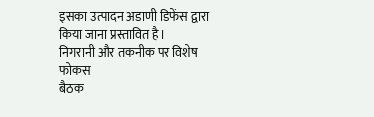इसका उत्पादन अडाणी डिफेंस द्वारा किया जाना प्रस्तावित है।
निगरानी और तकनीक पर विशेष फोकस
बैठक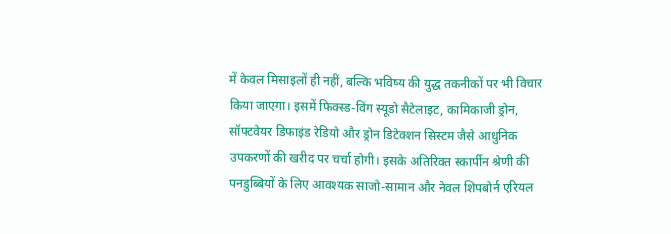में केवल मिसाइलों ही नहीं, बल्कि भविष्य की युद्ध तकनीकों पर भी विचार किया जाएगा। इसमें फिक्स्ड-विंग स्यूडो सैटेलाइट, कामिकाजी ड्रोन, सॉफ्टवेयर डिफाइंड रेडियो और ड्रोन डिटेक्शन सिस्टम जैसे आधुनिक उपकरणों की खरीद पर चर्चा होगी। इसके अतिरिक्त स्कार्पीन श्रेणी की पनडुब्बियों के लिए आवश्यक साजो-सामान और नेवल शिपबोर्न एरियल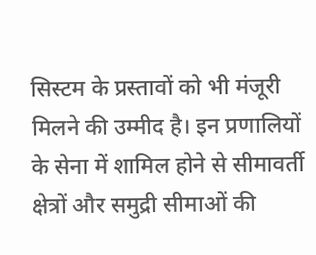सिस्टम के प्रस्तावों को भी मंजूरी मिलने की उम्मीद है। इन प्रणालियों के सेना में शामिल होने से सीमावर्ती क्षेत्रों और समुद्री सीमाओं की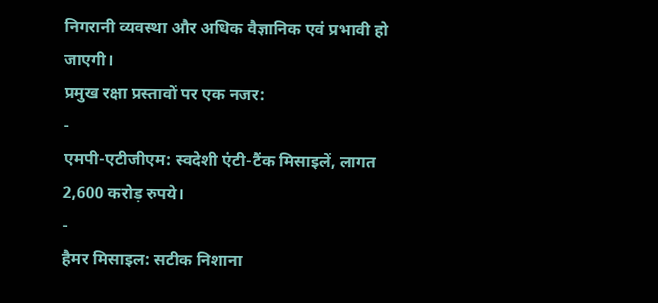निगरानी व्यवस्था और अधिक वैज्ञानिक एवं प्रभावी हो जाएगी।
प्रमुख रक्षा प्रस्तावों पर एक नजर:
-
एमपी-एटीजीएम: स्वदेशी एंटी-टैंक मिसाइलें, लागत 2,600 करोड़ रुपये।
-
हैमर मिसाइल: सटीक निशाना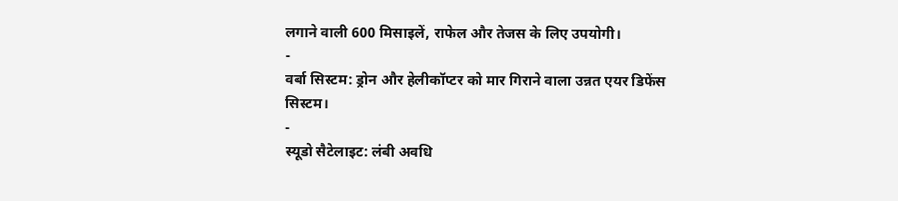लगाने वाली 600 मिसाइलें, राफेल और तेजस के लिए उपयोगी।
-
वर्बा सिस्टम: ड्रोन और हेलीकॉप्टर को मार गिराने वाला उन्नत एयर डिफेंस सिस्टम।
-
स्यूडो सैटेलाइट: लंबी अवधि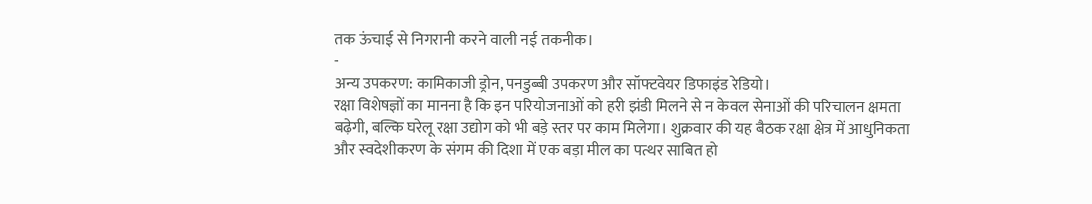तक ऊंचाई से निगरानी करने वाली नई तकनीक।
-
अन्य उपकरण: कामिकाजी ड्रोन, पनडुब्बी उपकरण और सॉफ्टवेयर डिफाइंड रेडियो।
रक्षा विशेषज्ञों का मानना है कि इन परियोजनाओं को हरी झंडी मिलने से न केवल सेनाओं की परिचालन क्षमता बढ़ेगी, बल्कि घरेलू रक्षा उद्योग को भी बड़े स्तर पर काम मिलेगा। शुक्रवार की यह बैठक रक्षा क्षेत्र में आधुनिकता और स्वदेशीकरण के संगम की दिशा में एक बड़ा मील का पत्थर साबित हो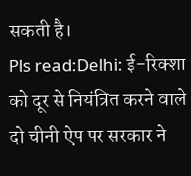सकती है।
Pls read:Delhi: ई-रिक्शा को दूर से नियंत्रित करने वाले दो चीनी ऐप पर सरकार ने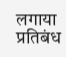लगाया प्रतिबंध